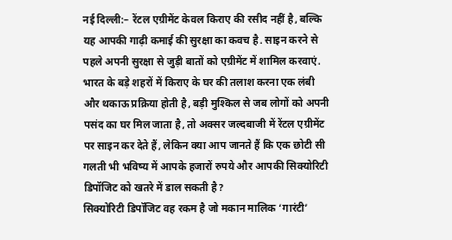नई दिल्ली:– रेंटल एग्रीमेंट केवल किराए की रसीद नहीं है, बल्कि यह आपकी गाढ़ी कमाई की सुरक्षा का कवच है. साइन करने से पहले अपनी सुरक्षा से जुड़ी बातों को एग्रीमेंट में शामिल करवाएं.
भारत के बड़े शहरों में किराए के घर की तलाश करना एक लंबी और थकाऊ प्रक्रिया होती है, बड़ी मुश्किल से जब लोगों को अपनी पसंद का घर मिल जाता है, तो अक्सर जल्दबाजी में रेंटल एग्रीमेंट पर साइन कर देते हैं, लेकिन क्या आप जानते हैं कि एक छोटी सी गलती भी भविष्य में आपके हजारों रुपये और आपकी सिक्योरिटी डिपॉजिट को खतरे में डाल सकती है?
सिक्योरिटी डिपॉजिट वह रकम है जो मकान मालिक ‘गारंटी’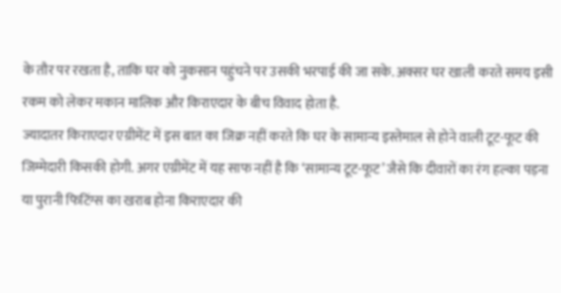के तौर पर रखता है, ताकि घर को नुकसान पहुंचने पर उसकी भरपाई की जा सके. अक्सर घर खाली करते समय इसी रकम को लेकर मकान मालिक और किराएदार के बीच विवाद होता है.
ज्यादातर किराएदार एग्रीमेंट में इस बात का जिक्र नहीं करते कि घर के सामान्य इस्तेमाल से होने वाली टूट-फूट की जिम्मेदारी किसकी होगी. अगर एग्रीमेंट में यह साफ नहीं है कि ‘सामान्य टूट-फूट’ जैसे कि दीवारों का रंग हल्का पड़ना या पुरानी फिटिंग्स का खराब होना किराएदार की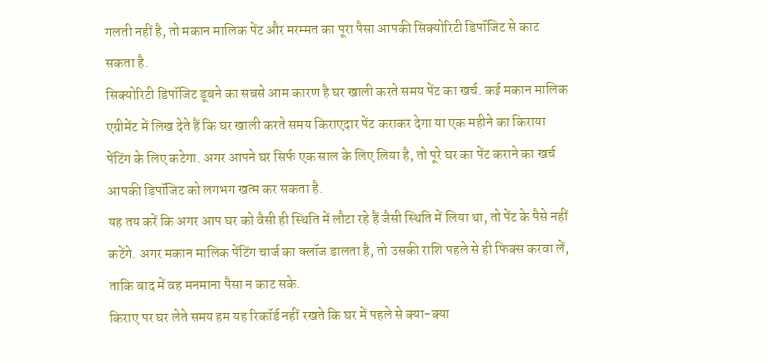गलती नहीं है, तो मकान मालिक पेंट और मरम्मत का पूरा पैसा आपकी सिक्योरिटी डिपॉजिट से काट सकता है.
सिक्योरिटी डिपॉजिट डूबने का सबसे आम कारण है घर खाली करते समय पेंट का खर्च. कई मकान मालिक एग्रीमेंट में लिख देते हैं कि घर खाली करते समय किराएदार पेंट कराकर देगा या एक महीने का किराया पेंटिंग के लिए कटेगा. अगर आपने घर सिर्फ एक साल के लिए लिया है, तो पूरे घर का पेंट कराने का खर्च आपकी डिपॉजिट को लगभग खत्म कर सकता है.
यह तय करें कि अगर आप घर को वैसी ही स्थिति में लौटा रहे हैं जैसी स्थिति में लिया था, तो पेंट के पैसे नहीं कटेंगे. अगर मकान मालिक पेंटिंग चार्ज का क्लॉज डालता है, तो उसकी राशि पहले से ही फिक्स करवा लें, ताकि बाद में वह मनमाना पैसा न काट सके.
किराए पर घर लेते समय हम यह रिकॉर्ड नहीं रखते कि घर में पहले से क्या-क्या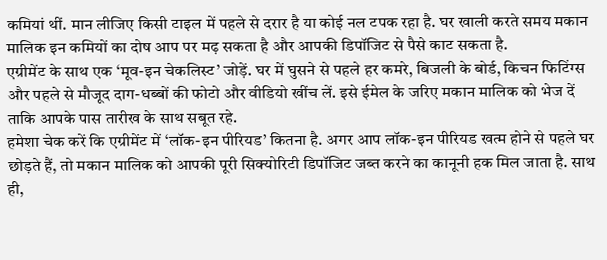कमियां थीं. मान लीजिए किसी टाइल में पहले से दरार है या कोई नल टपक रहा है. घर खाली करते समय मकान मालिक इन कमियों का दोष आप पर मढ़ सकता है और आपकी डिपॉजिट से पैसे काट सकता है.
एग्रीमेंट के साथ एक ‘मूव-इन चेकलिस्ट’ जोड़ें. घर में घुसने से पहले हर कमरे, बिजली के बोर्ड, किचन फिटिंग्स और पहले से मौजूद दाग-धब्बों की फोटो और वीडियो खींच लें. इसे ईमेल के जरिए मकान मालिक को भेज दें ताकि आपके पास तारीख के साथ सबूत रहे.
हमेशा चेक करें कि एग्रीमेंट में ‘लॉक-इन पीरियड’ कितना है. अगर आप लॉक-इन पीरियड खत्म होने से पहले घर छोड़ते हैं, तो मकान मालिक को आपकी पूरी सिक्योरिटी डिपॉजिट जब्त करने का कानूनी हक मिल जाता है. साथ ही,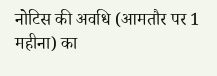नोटिस की अवधि (आमतौर पर 1 महीना) का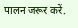पालन जरूर करें.